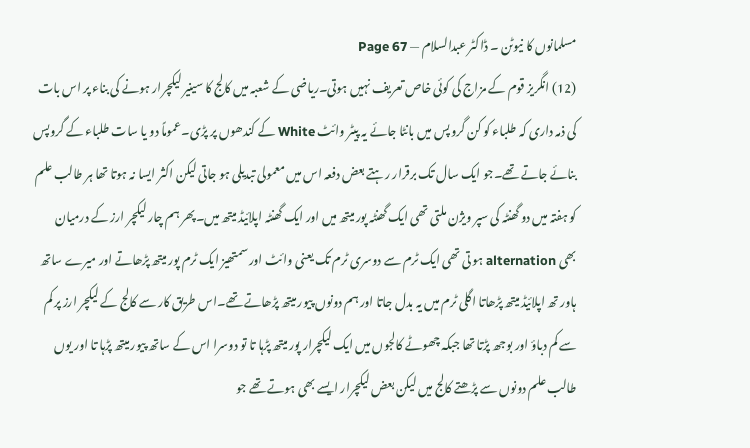مسلمانوں کا نیوٹن ۔ ڈاکٹر عبدالسلام — Page 67
(12) انگریز قوم کے مزاج کی کوئی خاص تعریف نہیں ہوتی۔ریاضی کے شعبہ میں کالج کا سینیر لیکچرار ہونے کی بناء پر اس بات کی ذمہ داری کہ طلباء کو کن گروپس میں بانٹا جائے یہ پیٹر وائٹ White کے کندھوں پر پڑی۔عموماً دو یا سات طلباء کے گروپس بنائے جاتے تھے۔جو ایک سال تک برقرار رہتے بعض دفعہ اس میں معمولی تبدیلی ہو جاتی لیکن اکثر ایسا نہ ہوتا تھا ہر طالب علم کو ہفتہ میں دو گھنٹہ کی سپر ویژن ملتی تھی ایک گھنٹہ پور میتھ میں اور ایک گھنٹہ اپلائیڈ میتھ میں۔پھر ہم چار لیکچر ارز کے درمیان بھی alternation ہو تی تھی ایک ٹرم سے دوسری ٹرم تک یعنی وائٹ اور سمتھیز ایک ٹرم پور میتھ پڑھاتے اور میرے ساتھ ہاور تھ اپلائیڈ میتھ پڑھاتا اگلی ٹرم میں یہ بدل جاتا اور ہم دونوں پیور میتھ پڑھاتے تھے۔اس طریق کار سے کالج کے لیکچر ارز پر کم سے کم دباؤ اور بوجھ پڑتا تھا جبکہ چھوٹے کالجوں میں ایک لیکچرار پور میتھ پڑہا تا تو دوسرا اس کے ساتھ پیور میتھ پڑہا تا اور یوں طالب علم دونوں سے پڑھتے کالج میں لیکن بعض لیکچرار ایسے بھی ہوتے تھے جو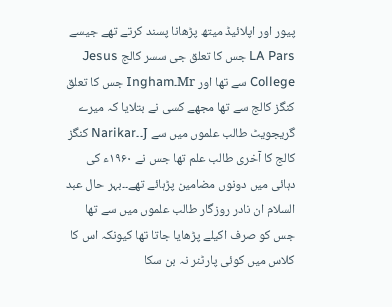پیور اور اپلائیڈ میتھ پڑھانا پسند کرتے تھے جیسے LA Pars جس کا تعلق جی سسر کالج Jesus College سے تھا اور Mr۔Ingham جس کا تعلق کنگز کالج سے تھا مجھے کسی نے بتلایا کہ میرے گریجویٹ طالب علموں میں سے J۔۔Narikar کنگز کالج کا آخری طالب علم تھا جس نے ۱۹۶۰ء کی دہائی میں دونوں مضامین پڑہائے تھے۔۔بہر حال عبد السلام ان نادر روزگار طالب علموں میں سے تھا جس کو صرف اکیلے پڑھایا جاتا تھا کیونکہ اس کا کلاس میں کوئی پارٹنر نہ بن سکا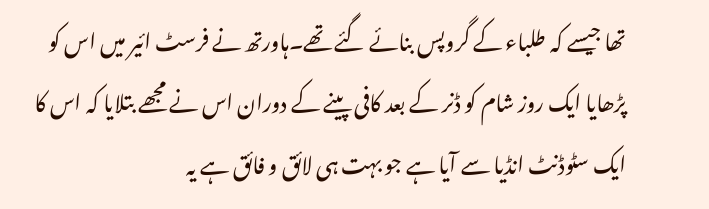تھا جیسے کہ طلباء کے گروپس بنائے گئے تھے۔ہاورتھ نے فرسٹ ائیر میں اس کو پڑھایا ایک روز شام کو ڈنر کے بعد کافی پینے کے دوران اس نے مجھے بتلایا کہ اس کا ایک سٹوڈنٹ انڈیا سے آیا ہے جو بہت ہی لائق و فائق ہے یہ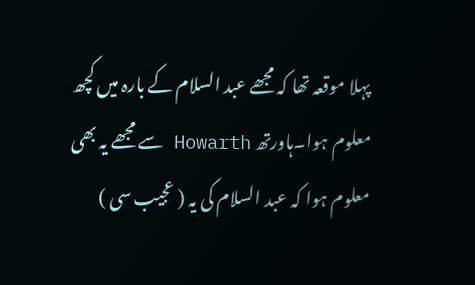پہلا موقعہ تھا کہ مجھے عبد السلام کے بارہ میں کچھ معلوم ہوا۔ہاورتھ Howarth سے مجھے یہ بھی معلوم ہوا کہ عبد السلام کی یہ ( عجیب سی )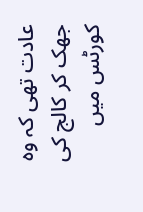عادت تھی کہ وہ جھک کر کالج کی کورٹس میں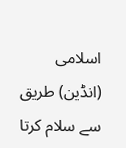اسلامی (انڈین) طریق سے سلام کرتا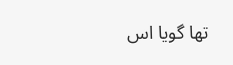تھا گویا اس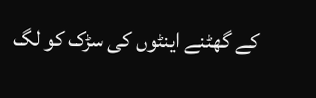کے گھٹنے اینٹوں کی سڑک کو لگ